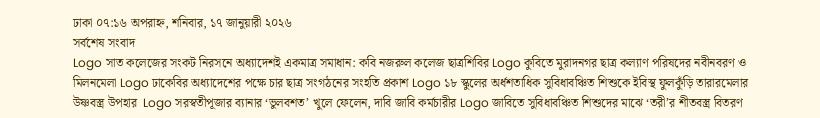ঢাকা ০৭:১৬ অপরাহ্ন, শনিবার, ১৭ জানুয়ারী ২০২৬
সর্বশেষ সংবাদ
Logo সাত কলেজের সংকট নিরসনে অধ্যাদেশই একমাত্র সমাধান: কবি নজরুল কলেজ ছাত্রশিবির Logo কুবিতে মুরাদনগর ছাত্র কল্যাণ পরিষদের নবীনবরণ ও মিলনমেলা Logo ঢাকেবির অধ্যাদেশের পক্ষে চার ছাত্র সংগঠনের সংহতি প্রকাশ Logo ১৮ স্কুলের অর্ধশতাধিক সুবিধাবঞ্চিত শিশুকে ইবিস্থ ফুলকুঁড়ি তারারমেলার উষ্ণবস্ত্র উপহার  Logo সরস্বতীপূজার ব্যানার ‘ভুলবশত’ খুলে ফেলেন, দাবি জাবি কর্মচারীর Logo জাবিতে সুবিধাবঞ্চিত শিশুদের মাঝে ‘তরী’র শীতবস্ত্র বিতরণ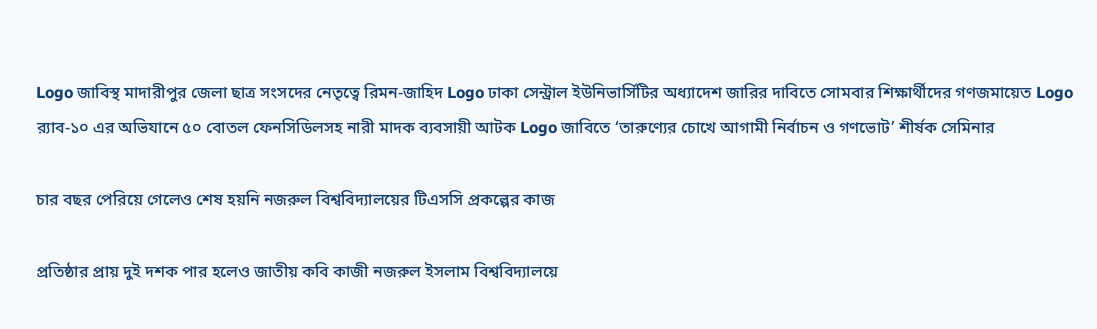Logo জাবিস্থ মাদারীপুর জেলা ছাত্র সংসদের নেতৃত্বে রিমন-জাহিদ Logo ঢাকা সেন্ট্রাল ইউনিভার্সিটির অধ্যাদেশ জারির দাবিতে সোমবার শিক্ষার্থীদের গণজমায়েত Logo র‌্যাব-১০ এর অভিযানে ৫০ বোতল ফেনসিডিলসহ নারী মাদক ব্যবসায়ী আটক Logo জাবিতে ‘তারুণ্যের চোখে আগামী নির্বাচন ও গণভোট’ শীর্ষক সেমিনার

চার বছর পেরিয়ে গেলেও শেষ হয়নি নজরুল বিশ্ববিদ্যালয়ের টিএসসি প্রকল্পের কাজ

প্রতিষ্ঠার প্রায় দুই দশক পার হলেও জাতীয় কবি কাজী নজরুল ইসলাম বিশ্ববিদ্যালয়ে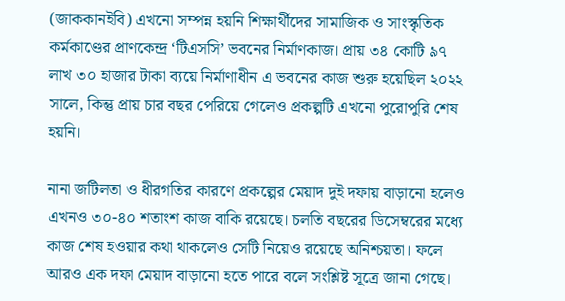(জাককানইবি) এখনো সম্পন্ন হয়নি শিক্ষার্থীদের সামাজিক ও সাংস্কৃতিক কর্মকাণ্ডের প্রাণকেন্দ্র ‘টিএসসি’ ভবনের নির্মাণকাজ। প্রায় ৩৪ কোটি ৯৭ লাখ ৩০ হাজার টাকা ব্যয়ে নির্মাণাধীন এ ভবনের কাজ শুরু হয়েছিল ২০২২ সালে, কিন্তু প্রায় চার বছর পেরিয়ে গেলেও প্রকল্পটি এখনো পুরোপুরি শেষ হয়নি।

নানা জটিলতা ও ধীরগতির কারণে প্রকল্পের মেয়াদ দুই দফায় বাড়ানো হলেও এখনও ৩০-৪০ শতাংশ কাজ বাকি রয়েছে। চলতি বছরের ডিসেম্বরের মধ্যে কাজ শেষ হওয়ার কথা থাকলেও সেটি নিয়েও রয়েছে অনিশ্চয়তা। ফলে আরও এক দফা মেয়াদ বাড়ানো হতে পারে বলে সংশ্লিষ্ট সূত্রে জানা গেছে।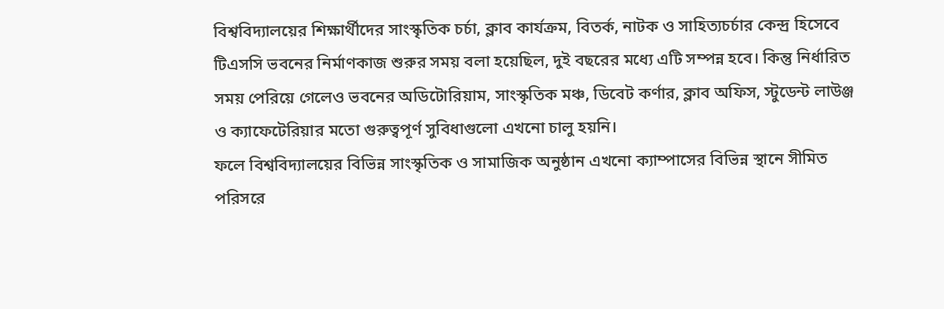বিশ্ববিদ্যালয়ের শিক্ষার্থীদের সাংস্কৃতিক চর্চা, ক্লাব কার্যক্রম, বিতর্ক, নাটক ও সাহিত্যচর্চার কেন্দ্র হিসেবে টিএসসি ভবনের নির্মাণকাজ শুরুর সময় বলা হয়েছিল, দুই বছরের মধ্যে এটি সম্পন্ন হবে। কিন্তু নির্ধারিত সময় পেরিয়ে গেলেও ভবনের অডিটোরিয়াম, সাংস্কৃতিক মঞ্চ, ডিবেট কর্ণার, ক্লাব অফিস, স্টুডেন্ট লাউঞ্জ ও ক্যাফেটেরিয়ার মতো গুরুত্বপূর্ণ সুবিধাগুলো এখনো চালু হয়নি।
ফলে বিশ্ববিদ্যালয়ের বিভিন্ন সাংস্কৃতিক ও সামাজিক অনুষ্ঠান এখনো ক্যাম্পাসের বিভিন্ন স্থানে সীমিত পরিসরে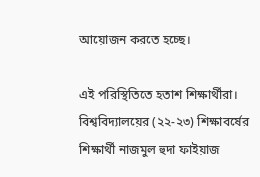আয়োজন করতে হচ্ছে।

এই পরিস্থিতিতে হতাশ শিক্ষার্থীরা। বিশ্ববিদ্যালয়ের (২২-২৩) শিক্ষাবর্ষের শিক্ষার্থী নাজমুল হুদা ফাইয়াজ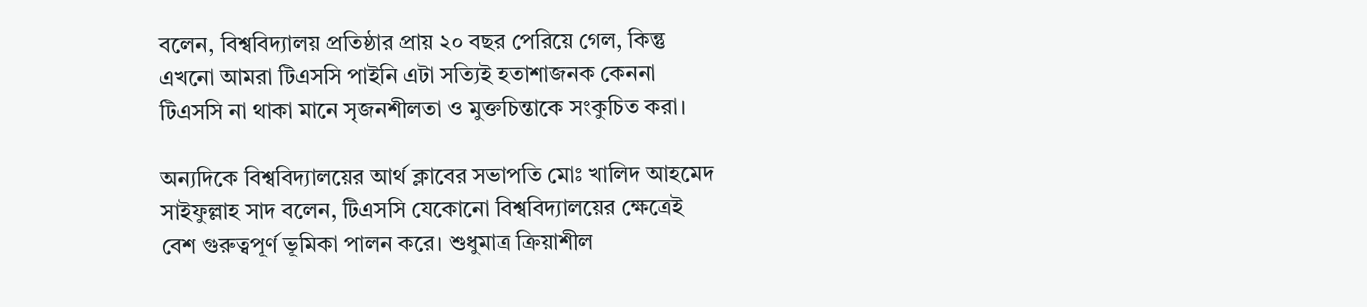বলেন, বিশ্ববিদ্যালয় প্রতিষ্ঠার প্রায় ২০ বছর পেরিয়ে গেল, কিন্তু এখনো আমরা টিএসসি পাইনি এটা সত্যিই হতাশাজনক কেননা টিএসসি না থাকা মানে সৃজনশীলতা ও মুক্তচিন্তাকে সংকুচিত করা।

অন্যদিকে বিশ্ববিদ্যালয়ের আর্থ ক্লাবের সভাপতি মোঃ খালিদ আহমেদ সাইফুল্লাহ সাদ বলেন, টিএসসি যেকোনো বিশ্ববিদ্যালয়ের ক্ষেত্রেই বেশ গুরুত্বপূর্ণ ভূমিকা পালন করে। শুধুমাত্র ক্রিয়াশীল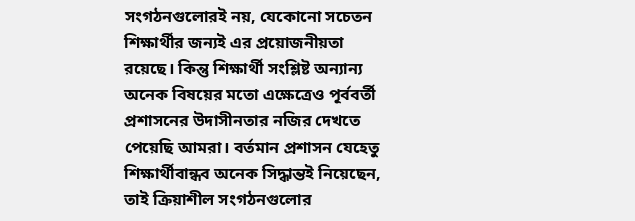সংগঠনগুলোরই নয়, যেকোনো সচেতন শিক্ষার্থীর জন্যই এর প্রয়োজনীয়তা রয়েছে। কিন্তু শিক্ষার্থী সংশ্লিষ্ট অন্যান্য অনেক বিষয়ের মতো এক্ষেত্রেও পূর্ববর্তী প্রশাসনের উদাসীনতার নজির দেখতে পেয়েছি আমরা। বর্তমান প্রশাসন যেহেতু শিক্ষার্থীবান্ধব অনেক সিদ্ধান্তই নিয়েছেন, তাই ক্রিয়াশীল সংগঠনগুলোর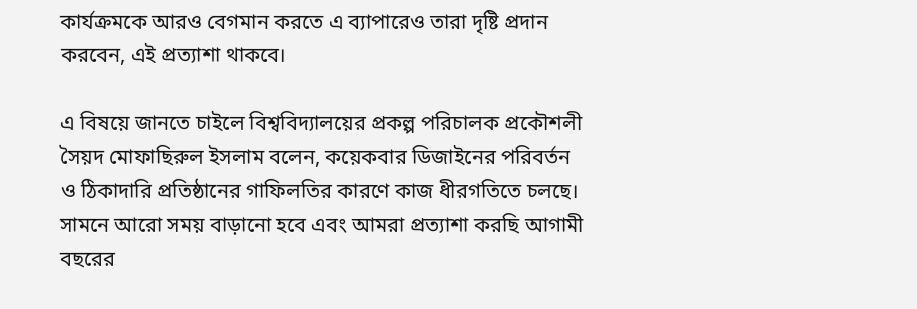কার্যক্রমকে আরও বেগমান করতে এ ব্যাপারেও তারা দৃষ্টি প্রদান করবেন, এই প্রত্যাশা থাকবে।

এ বিষয়ে জানতে চাইলে বিশ্ববিদ্যালয়ের প্রকল্প পরিচালক প্রকৌশলী সৈয়দ মোফাছিরুল ইসলাম বলেন, কয়েকবার ডিজাইনের পরিবর্তন ও ঠিকাদারি প্রতিষ্ঠানের গাফিলতির কারণে কাজ ধীরগতিতে চলছে। সামনে আরো সময় বাড়ানো হবে এবং আমরা প্রত্যাশা করছি আগামী বছরের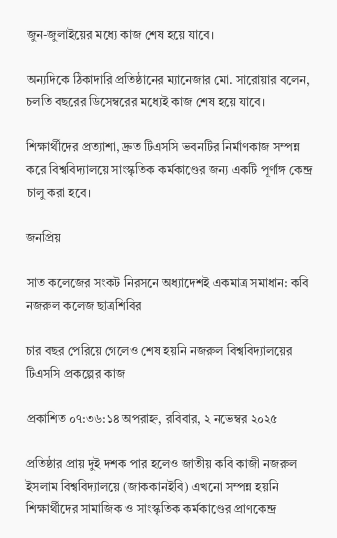জুন-জুলাইয়ের মধ্যে কাজ শেষ হয়ে যাবে।

অন্যদিকে ঠিকাদারি প্রতিষ্ঠানের ম্যানেজার মো. সারোয়ার বলেন, চলতি বছরের ডিসেম্বরের মধ্যেই কাজ শেষ হয়ে যাবে।

শিক্ষার্থীদের প্রত্যাশা, দ্রুত টিএসসি ভবনটির নির্মাণকাজ সম্পন্ন করে বিশ্ববিদ্যালয়ে সাংস্কৃতিক কর্মকাণ্ডের জন্য একটি পূর্ণাঙ্গ কেন্দ্র চালু করা হবে।

জনপ্রিয়

সাত কলেজের সংকট নিরসনে অধ্যাদেশই একমাত্র সমাধান: কবি নজরুল কলেজ ছাত্রশিবির

চার বছর পেরিয়ে গেলেও শেষ হয়নি নজরুল বিশ্ববিদ্যালয়ের টিএসসি প্রকল্পের কাজ

প্রকাশিত ০৭:৩৬:১৪ অপরাহ্ন, রবিবার, ২ নভেম্বর ২০২৫

প্রতিষ্ঠার প্রায় দুই দশক পার হলেও জাতীয় কবি কাজী নজরুল ইসলাম বিশ্ববিদ্যালয়ে (জাককানইবি) এখনো সম্পন্ন হয়নি শিক্ষার্থীদের সামাজিক ও সাংস্কৃতিক কর্মকাণ্ডের প্রাণকেন্দ্র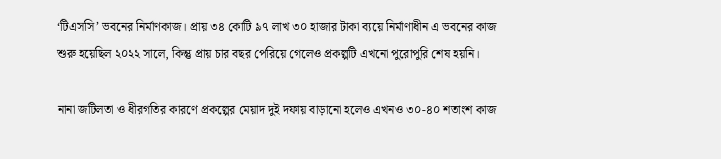‘টিএসসি’ ভবনের নির্মাণকাজ। প্রায় ৩৪ কোটি ৯৭ লাখ ৩০ হাজার টাকা ব্যয়ে নির্মাণাধীন এ ভবনের কাজ শুরু হয়েছিল ২০২২ সালে, কিন্তু প্রায় চার বছর পেরিয়ে গেলেও প্রকল্পটি এখনো পুরোপুরি শেষ হয়নি।

নানা জটিলতা ও ধীরগতির কারণে প্রকল্পের মেয়াদ দুই দফায় বাড়ানো হলেও এখনও ৩০-৪০ শতাংশ কাজ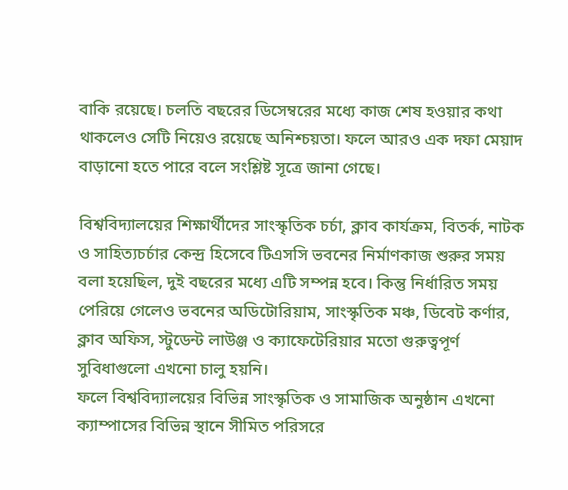বাকি রয়েছে। চলতি বছরের ডিসেম্বরের মধ্যে কাজ শেষ হওয়ার কথা থাকলেও সেটি নিয়েও রয়েছে অনিশ্চয়তা। ফলে আরও এক দফা মেয়াদ বাড়ানো হতে পারে বলে সংশ্লিষ্ট সূত্রে জানা গেছে।

বিশ্ববিদ্যালয়ের শিক্ষার্থীদের সাংস্কৃতিক চর্চা, ক্লাব কার্যক্রম, বিতর্ক, নাটক ও সাহিত্যচর্চার কেন্দ্র হিসেবে টিএসসি ভবনের নির্মাণকাজ শুরুর সময় বলা হয়েছিল, দুই বছরের মধ্যে এটি সম্পন্ন হবে। কিন্তু নির্ধারিত সময় পেরিয়ে গেলেও ভবনের অডিটোরিয়াম, সাংস্কৃতিক মঞ্চ, ডিবেট কর্ণার, ক্লাব অফিস, স্টুডেন্ট লাউঞ্জ ও ক্যাফেটেরিয়ার মতো গুরুত্বপূর্ণ সুবিধাগুলো এখনো চালু হয়নি।
ফলে বিশ্ববিদ্যালয়ের বিভিন্ন সাংস্কৃতিক ও সামাজিক অনুষ্ঠান এখনো ক্যাম্পাসের বিভিন্ন স্থানে সীমিত পরিসরে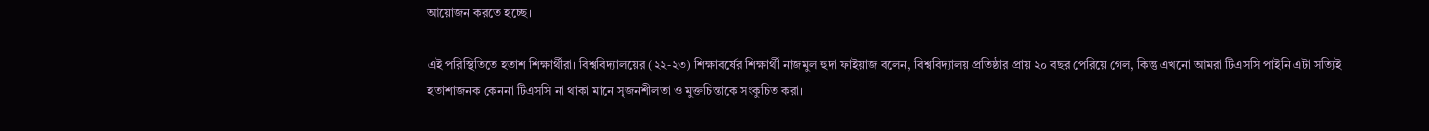আয়োজন করতে হচ্ছে।

এই পরিস্থিতিতে হতাশ শিক্ষার্থীরা। বিশ্ববিদ্যালয়ের (২২-২৩) শিক্ষাবর্ষের শিক্ষার্থী নাজমুল হুদা ফাইয়াজ বলেন, বিশ্ববিদ্যালয় প্রতিষ্ঠার প্রায় ২০ বছর পেরিয়ে গেল, কিন্তু এখনো আমরা টিএসসি পাইনি এটা সত্যিই হতাশাজনক কেননা টিএসসি না থাকা মানে সৃজনশীলতা ও মুক্তচিন্তাকে সংকুচিত করা।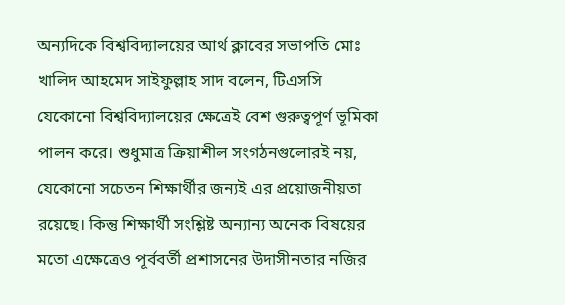অন্যদিকে বিশ্ববিদ্যালয়ের আর্থ ক্লাবের সভাপতি মোঃ খালিদ আহমেদ সাইফুল্লাহ সাদ বলেন, টিএসসি যেকোনো বিশ্ববিদ্যালয়ের ক্ষেত্রেই বেশ গুরুত্বপূর্ণ ভূমিকা পালন করে। শুধুমাত্র ক্রিয়াশীল সংগঠনগুলোরই নয়, যেকোনো সচেতন শিক্ষার্থীর জন্যই এর প্রয়োজনীয়তা রয়েছে। কিন্তু শিক্ষার্থী সংশ্লিষ্ট অন্যান্য অনেক বিষয়ের মতো এক্ষেত্রেও পূর্ববর্তী প্রশাসনের উদাসীনতার নজির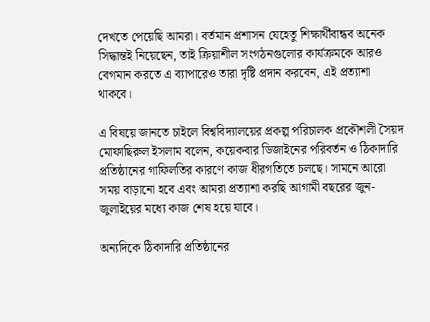দেখতে পেয়েছি আমরা। বর্তমান প্রশাসন যেহেতু শিক্ষার্থীবান্ধব অনেক সিদ্ধান্তই নিয়েছেন, তাই ক্রিয়াশীল সংগঠনগুলোর কার্যক্রমকে আরও বেগমান করতে এ ব্যাপারেও তারা দৃষ্টি প্রদান করবেন, এই প্রত্যাশা থাকবে।

এ বিষয়ে জানতে চাইলে বিশ্ববিদ্যালয়ের প্রকল্প পরিচালক প্রকৌশলী সৈয়দ মোফাছিরুল ইসলাম বলেন, কয়েকবার ডিজাইনের পরিবর্তন ও ঠিকাদারি প্রতিষ্ঠানের গাফিলতির কারণে কাজ ধীরগতিতে চলছে। সামনে আরো সময় বাড়ানো হবে এবং আমরা প্রত্যাশা করছি আগামী বছরের জুন-জুলাইয়ের মধ্যে কাজ শেষ হয়ে যাবে।

অন্যদিকে ঠিকাদারি প্রতিষ্ঠানের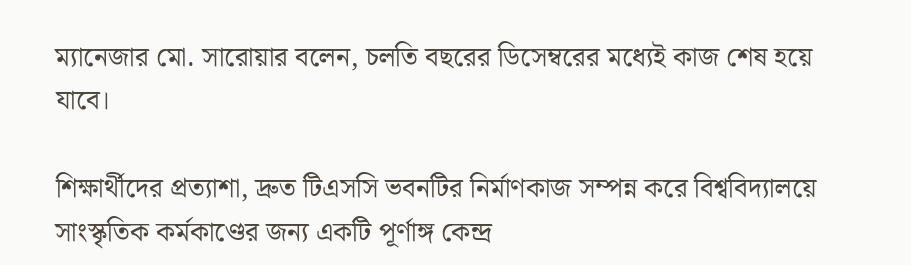ম্যানেজার মো. সারোয়ার বলেন, চলতি বছরের ডিসেম্বরের মধ্যেই কাজ শেষ হয়ে যাবে।

শিক্ষার্থীদের প্রত্যাশা, দ্রুত টিএসসি ভবনটির নির্মাণকাজ সম্পন্ন করে বিশ্ববিদ্যালয়ে সাংস্কৃতিক কর্মকাণ্ডের জন্য একটি পূর্ণাঙ্গ কেন্দ্র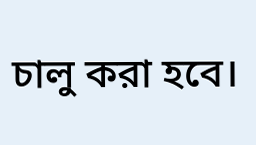চালু করা হবে।